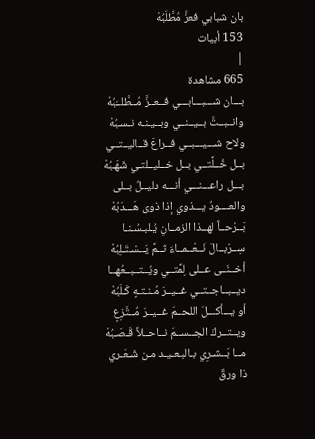بان شبابي فعزَّ مُطَّلَبُهْ
153 أبيات
|
665 مشاهدة
بـــان شـــبـــابـــي فــعــزَّ مُــطَّلــَبُهْ
وانــبــتَّ بــيــنــي وبــيـنـه نـسـبُهْ
ولاح شـــيـــبــي فــراعَ قــاليــتــي
بــل خُــلَّتــي بــل خــليــلتـي شَهَـبُهْ
بـــل راعـــنـــي أنـــه دليــلُ بــلى
والعــــودُ يـــذوي إذا ذوى هَـــدَبُهْ
بَــرْحــاً لهــذا الزمــانِ يُـلبـسُـنـا
سِــرْبــالَ نَــعْــمــاءَ ثــمَّ يَــسْـتَـلِبُهْ
أخــنَــى عــلى لِمَّتــي ويُــتــبــعُهــا
ديــبــاجــتــي غــيــرَ مُـنـتـهٍ كَـلَبُهْ
أو يـــأكـــلَ اللحــمَ غــيــرَ مُــتَّزِعٍ
ويــتــركَ الجــســمَ نــاحــلاً قَـصَـبُهْ
مــا بَــشـرِي بـالبـعـيـد مـن شَـعَـري
ذا ورقٌ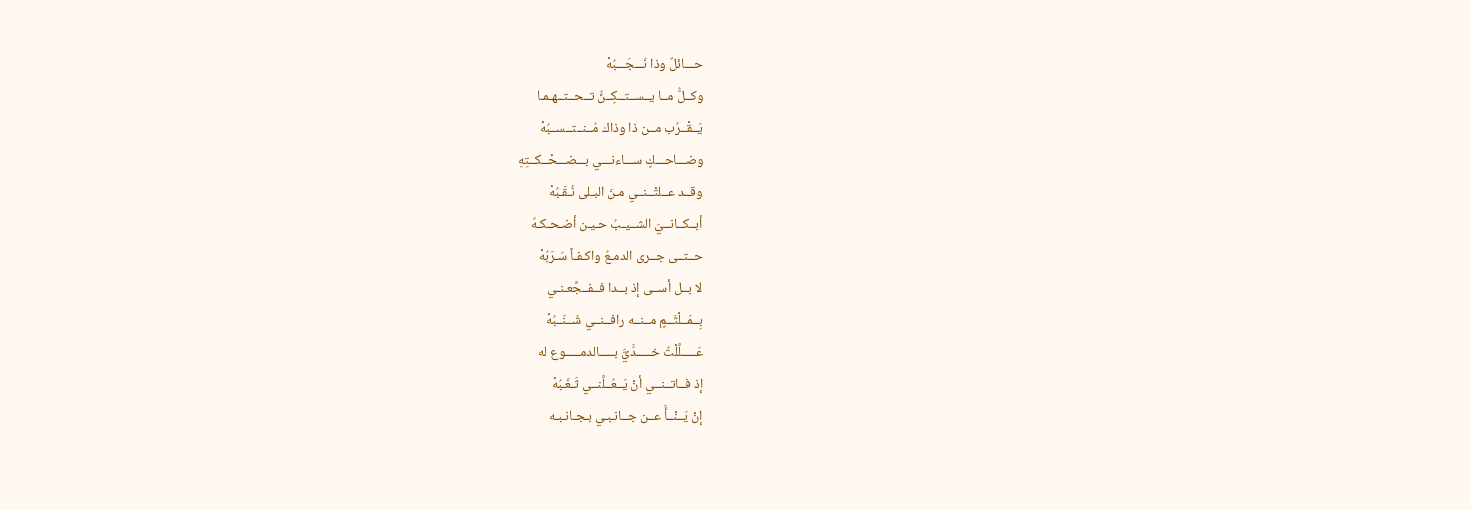حـــائلٌ وذا نَـــجَـــبُهْ
وكــلُّ مــا يــســتــكِــنُّ تــحــتــهـمـا
يَــقْــرُب مــن ذا وذاك مُــنــتــســبُهْ
وضـــاحـــكٍ ســـاءنـــي بـــضـــحْــكــتِهِ
وقــد عــلتْــنــي مـنَ البـلى نُـقَـبُهْ
أبــكــانــيَ الشــيـبُ حـيـن أضـحـكـهُ
حــتــى جــرى الدمـعُ واكـفـاً سَـرَبُهْ
لا بــل أســى إذ بــدا فــفــجَّعـنـي
بِــمَــلْثَــمٍ مــنــه رافــنــي شَــنَــبُهْ
عَـــــلَّلْتُ خـــــدَّيَّ بـــــالدمـــــوع له
إذ فــاتــنــي أنْ يَــعُــلَّنــي ثَـغَـبُهْ
إنْ يَــنْــأَ عــن جــانـبـي بـجـانـبـه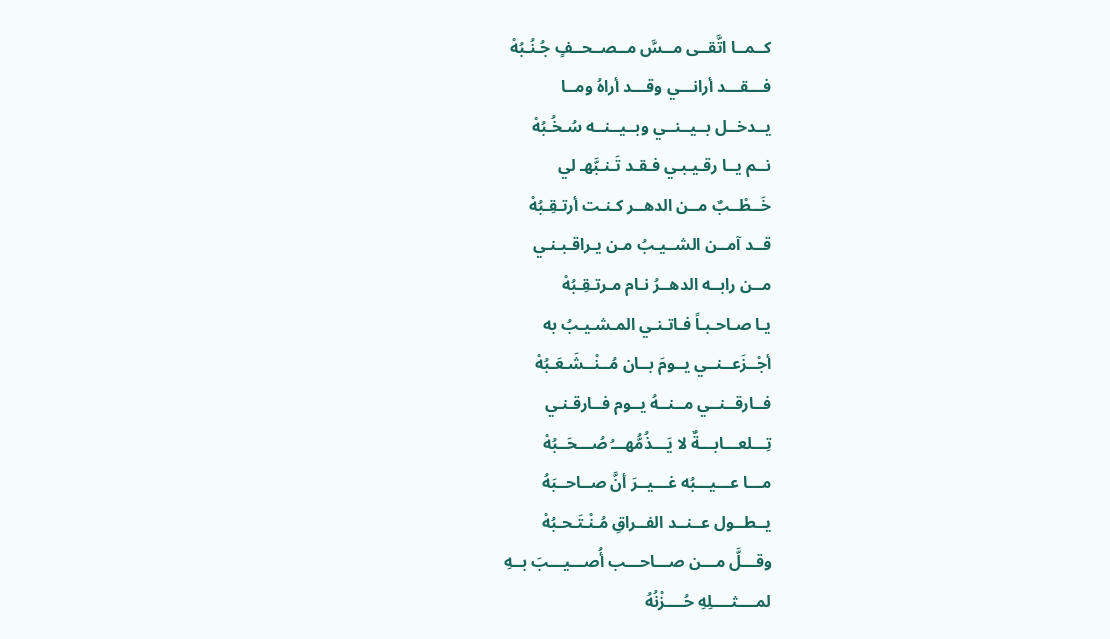كــمــا اتَّقــى مــسَّ مــصــحــفٍ جُـنُـبُهْ
فـــقـــد أرانـــي وقـــد أراهُ ومــا
يــدخــل بــيــنــي وبــيــنــه سُـخُـبُهْ
نــم يــا رقـيـبـي فـقـد تَـنـبَّهـ لي
خَــطْــبٌ مــن الدهــر كـنـت أرتـقِـبُهْ
قــد آمــن الشــيـبُ مـن يـراقـبـنـي
مــن رابــه الدهــرُ نـام مـرتـقِـبُهْ
يـا صـاحـبـاً فـاتـنـي المـشـيـبُ به
أجْــزَعــنــي يــومَ بــان مُــنْــشَـعَـبُهْ
فــارقــنــي مــنــهُ يــوم فــارقـنـي
تِـــلعـــابـــةٌ لا يَـــذُمُّهـــُ صُـــحَــبُهْ
مـــا عـــيـــبُه غـــيــرَ أنَّ صــاحــبَهُ
يــطــول عــنــد الفــراقِ مُـنْـتَـحـبُهْ
وقـــلَّ مـــن صـــاحـــب أُصـــيـــبَ بــهِ
لمــــثــــلِهِ حُــــزْنُهُ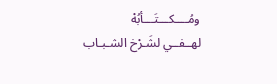ومُــــكـــتَـــأبُهْ
لهــفــي لشَـرْخ الشـبـاب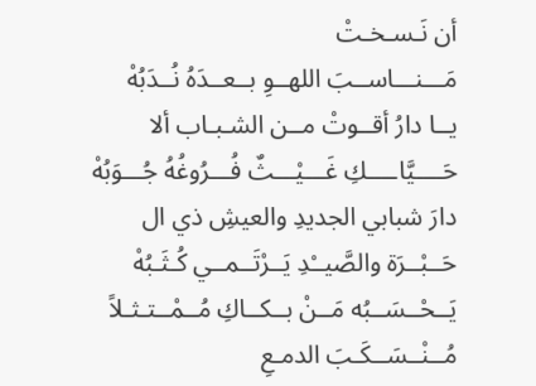أن نَـسـخـتْ
مَـــنـــاســبَ اللهــوِ بــعــدَهُ نُــدَبُهْ
يــا دارُ أقــوتْ مــن الشـبـاب ألا
حَــــيَّاــــكِ غَـــيْـــثٌ فُـــرُوغُهُ جُـــوَبُهْ
دارَ شبابي الجديدِ والعيشِ ذي ال
حَــبْــرَة والصَّيــْدِ يَــرْتَــمــي كُـثَـبُهْ
يَــحْــسَــبُه مَــنْ بــكــاكِ مُــمْــتـثـلاً
مُــنْــسَــكَـبَ الدمـعِ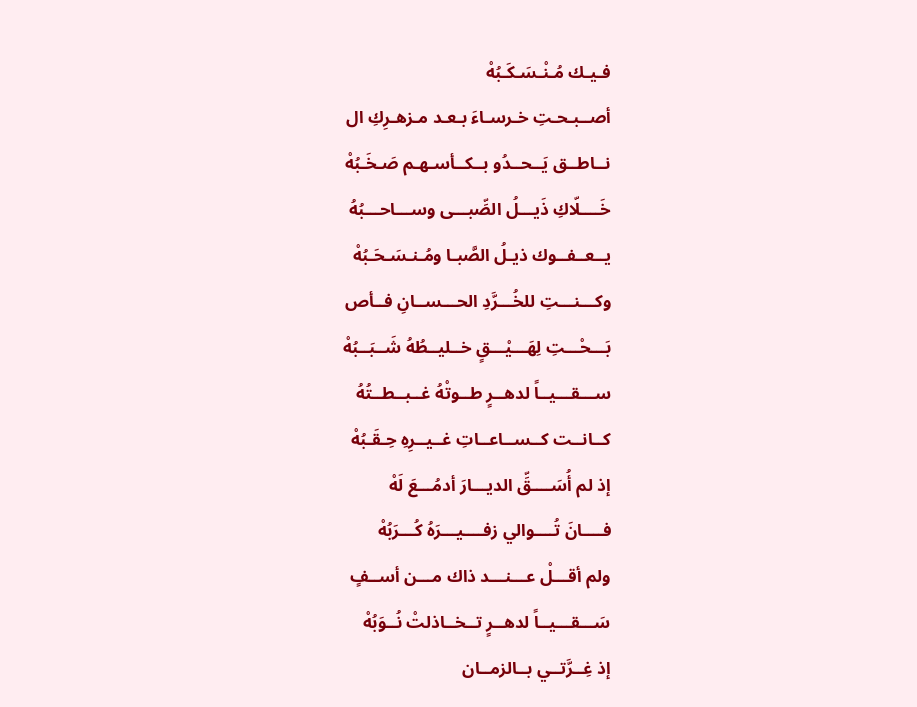فـيـك مُـنْـسَـكَـبُهْ
أصــبـحـتِ خـرسـاءَ بـعـد مـزهـرِكِ ال
نــاطــق يَــحــدُو بــكــأسـهـم صَـخَـبُهْ
خَــــلّاكِ ذَيـــلُ الصِّبـــى وســـاحـــبُهُ
يــعــفــوك ذيـلُ الصَّبـا ومُـنـسَـحَـبُهْ
وكـــنـــتِ للخُـــرَّدِ الحـــســانِ فــأص
بَـــحْـــتِ لِهَـــيْـــقٍ خــليــطُهُ شَــبَــبُهْ
ســـقـــيــاً لدهــرٍ طــوتْهُ غــبــطــتُهُ
كــانــت كــســاعــاتِ غــيــرِهِ حِـقَـبُهْ
إذ لم أُسَــــقِّ الديـــارَ أدمُـــعَ لَهْ
فــــانَ تُــــوالي زفــــيـــرَهُ كُـــرَبُهْ
ولم أقـــلْ عـــنـــد ذاك مـــن أســفٍ
سَـــقـــيــاً لدهــرٍ تــخــاذلتْ نُــوَبُهْ
إذ غِــرَّتــي بــالزمــان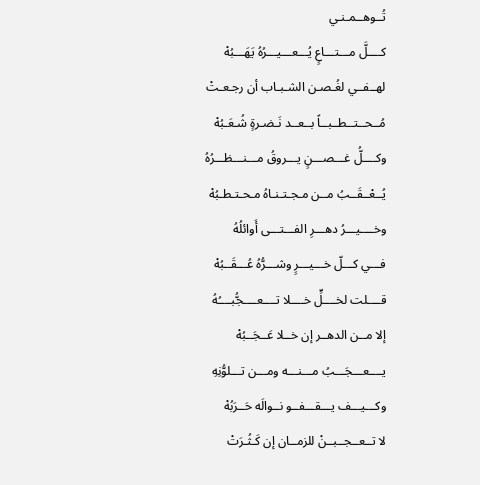تُــوهــمـنـي
كــــلَّ مـــتـــاعٍ يُـــعـــيـــرُهُ يَهَـــبُهْ
لهــفــي لغُـصـن الشـبـاب أن رجـعـتْ
مُــحــتــطــبــاً بــعــد نَـضـرةٍ شُـعَـبُهْ
وكــــلُّ غـــصـــنٍ يـــروقُ مـــنـــظـــرُهُ
يُــعْــقَــبُ مــن مـجـتـنـاهُ مـحـتـطـبُهْ
وخــــيـــرُ دهـــرِ الفـــتـــى أَوائلُهُ
فـــي كـــلّ خـــيـــرٍ وشـــرُّهُ عُـــقَــبُهْ
قــــلت لخــــلٍّ خــــلا تــــعــــجُّبــــُهُ
إلا مــن الدهــر إن خــلا عَــجَــبُهْ
يــــعـــجَـــبُ مـــنـــه ومـــن تـــلوُّنِهِ
وكـــيـــف يـــقـــفــو نــوالَه حَــرَبُهْ
لا تــعــجــبــنْ للزمــان إن كَـثُـرَتْ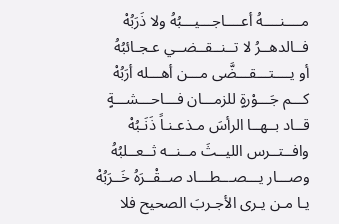مــــنــــهُ أعــــاجـــيـــبُهُ ولا ذَرَبُهْ
فــالدهــرُ لا تــنــقــضــي عـجـائبُهُ
أو يــــتـــقـــضَّى مـــن أهـــله أرَبُهْ
كـــم جَـــوْرةٍ للزمـــان فـــاحـــشـــةٍ
قــاد بــهــا الرأسَ مـذعـنـاً ذَنَـبُهْ
وافــتــرس الليــثَ مــنــه ثــعــلبُهُ
وصـــار يـــصـــطـــاد صــقْــرَهُ خَــرَبُهْ
يـا مـن يـرى الأجـربَ الصحيح فلا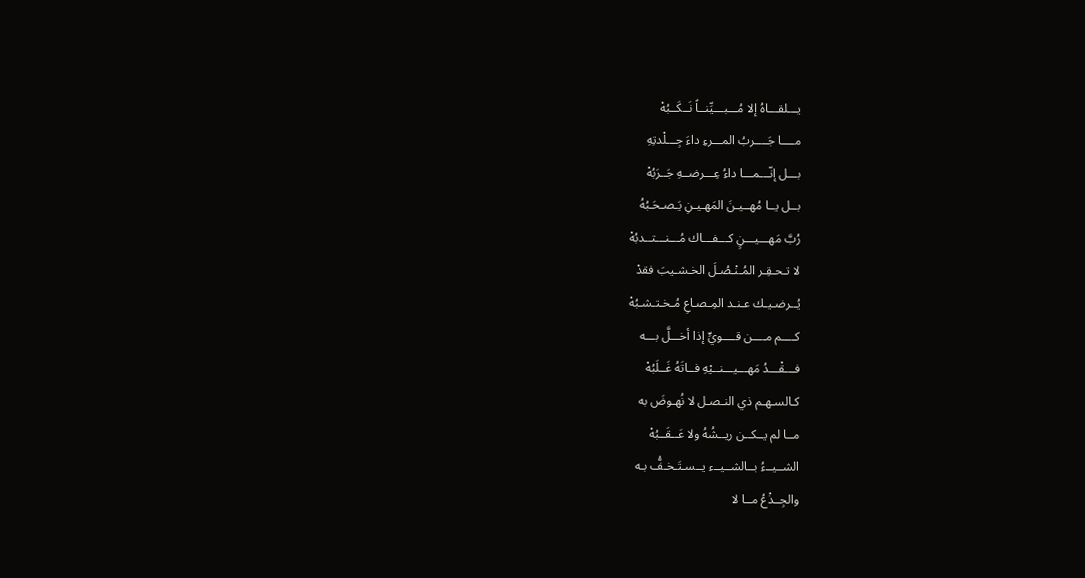يـــلقـــاهُ إلا مُـــبـــيِّنــاً نَــكَــبُهْ
مــــا جَــــربُ المـــرءِ داءَ جِـــلْدتِهِ
بـــل إنّـــمـــا داءُ عِـــرضــهِ جَــرَبُهْ
بــل يــا مُهــيـنَ المَهـيـنِ يَـصـحَـبُهُ
رُبَّ مَهـــيـــنٍ كـــفـــاك مُـــنـــتــدبُهْ
لا تـحـقِـر المُـنْـصُـلَ الخـشـيبَ فقدْ
يُــرضـيـك عـنـد المِـصـاعِ مُـخـتـشـبُهْ
كــــم مــــن قــــويٍّ إذا أخـــلَّ بـــه
فـــقْـــدُ مَهـــيـــنــيْهِ فــاتَهُ غَــلَبُهْ
كـالسـهـم ذي النـصـل لا نُهـوضَ به
مــا لم يــكــن ريــشُهُ ولا عَــقَــبُهْ
الشــيــءُ بــالشــيــء يــسـتَـخـفُّ بـه
والجِــذْعُ مــا لا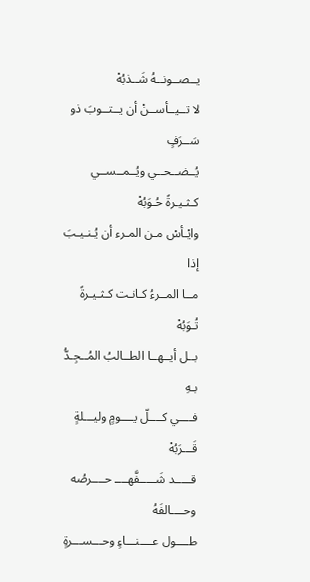يــصــونــهُ شَــذبُهْ
لا تــيــأســنْ أن يــتــوبَ ذو سَــرَفٍ
يُــضــحــي ويُــمــســي كـثـيـرةً حُـوَبُهْ
وايْـأسْ مـن المـرء أن يُـنـيـبَ إذا
مــا المــرءُ كـانـت كـثـيـرةً تُـوَبُهْ
بــل أيــهــا الطــالبُ المُــجِـدُّ بـهِ
فــــي كــــلّ يــــومٍ وليـــلةٍ قَـــرَبُهْ
قـــــد شَـــــفَّهــــ حــــرصُه وحــــالفَهُ
طــــول عــــنـــاءٍ وحـــســـرةٍ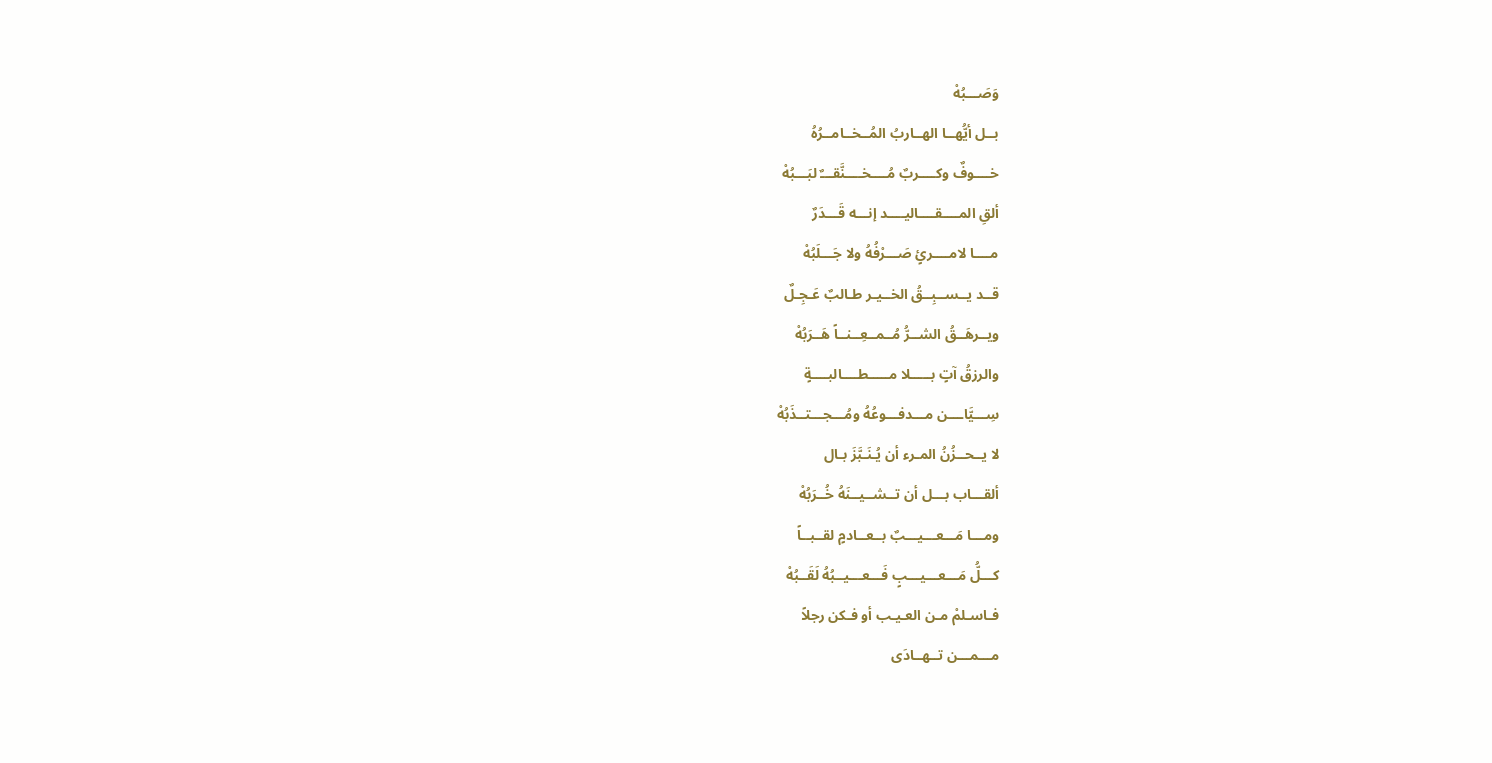وَصَـــبُهْ
بــل أيُّهــا الهــاربُ المُــخــامــرُهُ
خــــوفٌ وكــــربٌ مُــــخــــنَّقـــٌ لبَـــبُهْ
ألقِ المــــقــــاليــــد إنـــه قَـــدَرٌ
مــــا لامــــرئٍ صَـــرْفُهُ ولا جَـــلَبُهْ
قــد يــســبِــقُ الخــيـر طـالبٌ عَـجِـلٌ
ويــرهَــقُ الشــرُّ مُــمــعِــنــاً هَــرَبُهْ
والرزقُ آتٍ بـــــلا مـــــطــــالبــــةٍ
سِـــيَّاـــن مـــدفـــوعُهُ ومُـــجـــتــذَبُهْ
لا يــحــزُنُ المـرء أن يُـنَـبَّزَ بـال
ألقـــاب بـــل أن تــشــيــنَهُ خُــرَبُهْ
ومـــا مَـــعـــيـــبٌ بــعــادمٍ لقــبــاً
كـــلُّ مَـــعـــيـــبٍ فَـــعـــيــبُهُ لَقَــبُهْ
فـاسـلمْ مـن العـيـب أو فـكن رجلاً
مـــمـــن تــهــادَى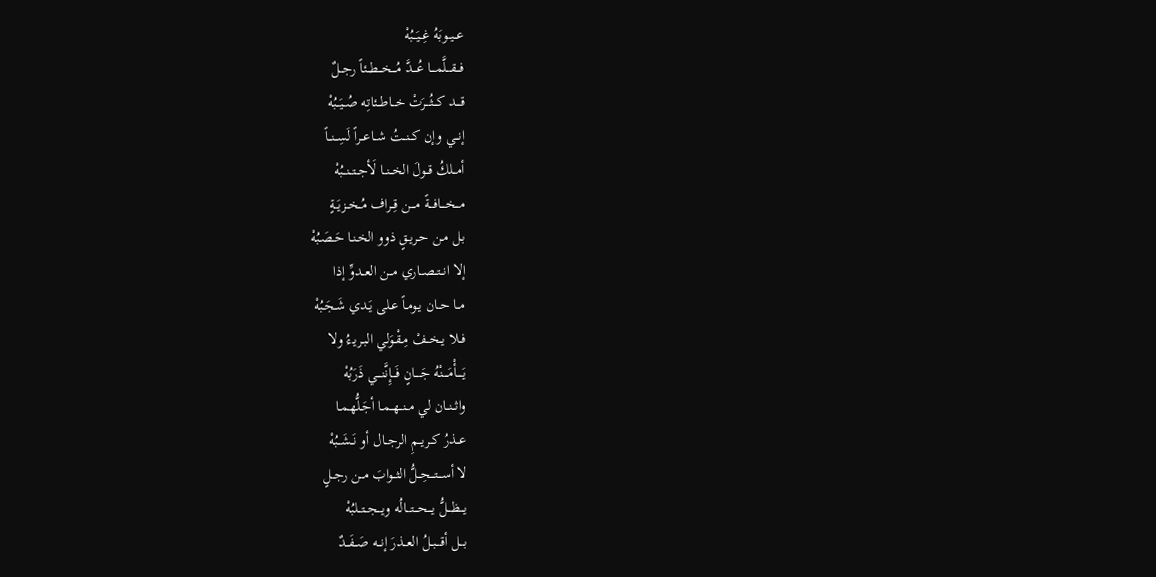عــيــوبَهُ غِــيَــبُهْ
فـــقـــلَّمـــا عُـــدَّ مُـــخـــطــئاً رجــلٌ
قـــد كـــثُـــرَتْ خـــاطــئاتِه صُــيَــبُهْ
إنــي وإن كــنــتُ شــاعــراً لَسِــنــاً
أمــلكُ قــولَ الخــنــا لَأجــتــنــبُهْ
مـــخـــافـــةً مـــن قِــراف مُــخــزيَــةٍ
بـل مـن حـريـقٍ ذوو الخـنـا حَـصَـبُهْ
إلا انــتــصــاري مــن العــدوِّ إذا
مــا حــان يـومـاً عـلى يَـدي شَـجَـبُهْ
فــلا يــخــفْ مِـقْـوَلي البـريـءُ ولا
يَــــأْمَــــنْهُ جَــــانٍ فَـــإِنَّنـــي ذَرَبُهْ
واثــنــان لي مــنــهــمـا أجَـلُّهـمـا
عــذرُ كــريــمِ الرجــال أو نَــشَــبُهْ
لا أســـتـــحِــلُّ الثــوابَ مــن رجــلٍ
يـــظـــلُّ يـــحـــتـــالُه ويـــجــتــلبُهْ
بـــل أقـــبــلُ العــذرَ إنــه صَــفَــدٌ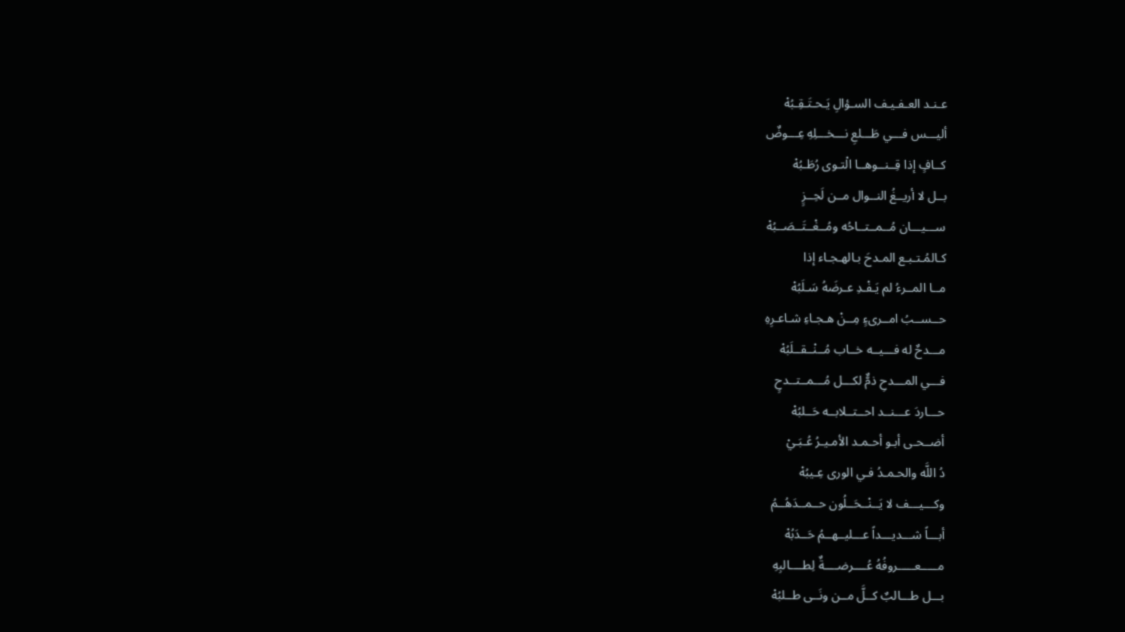عـنـد العـفـيـف السـؤالِ يَـحـتَـقِـبُهْ
أليـــس فـــي طَـــلعِ نـــخـــلِهِ عِـــوضٌ
كــافٍ إذا قِــنــوهــا الْتـوى رُطَـبُهْ
بــل لا أريــغُ النــوال مــن لَحِــزٍ
ســـيـــان مُــمــتــاحُه ومُــغْــتَــصَــبُهْ
كـالمُـتـبـع المـدحَ بـالهـجـاء إذا
مــا المــرءُ لم يَـفْـدِ عـرضَهُ سَـلَبُهْ
حــســبُ امــرىءٍ مِــنْ هـجـاءِ شـاعـرِهِ
مـــدحٌ له فـــيــه خــاب مُــنْــقــلَبُهْ
فـــي المـــدحِ ذمٌّ لكـــل مُـــمــتــدحٍ
حـــاردَ عـــنــد احــتــلابــه حَــلبُهْ
أضــحـى أبـو أحـمـد الأمـيـرُ عُـبَـيْ
دُ اللَّه والحـمـدُ فـي الورى عِـيبُهْ
وكـــيـــف لا يَــنْــحَــلُون حــمــدَهُــمُ
أبـــاً شـــديـــداً عـــليــهــمُ حَــدَبُهْ
مـــــعـــــروفُهُ عُــــرضــــةٌ لِطــــالبِهِ
بـــل طـــالبٌ كــلَّ مــن ونَــى طــلبُهْ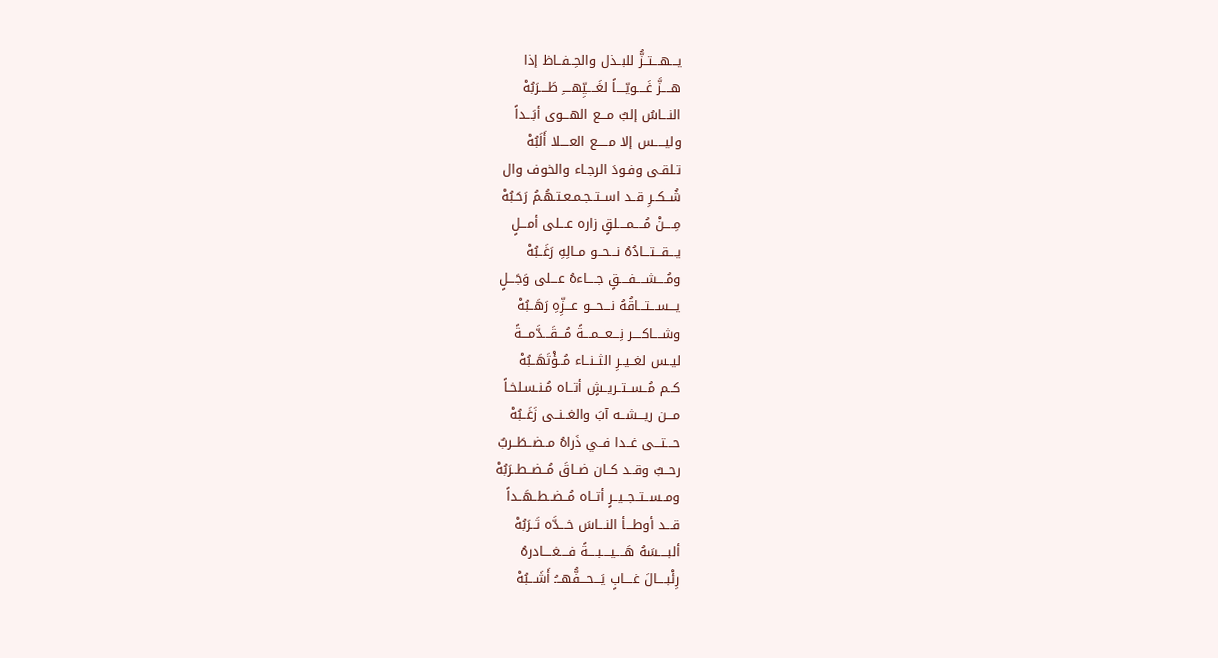يـــهـــتــزُّ للبــذل والحِــفــاظ إذا
هــــزَّ غَــــويّــــاً لغَــــيِّهــــِ طَــــرَبُهْ
النـــاسُ إلبٌ مـــع الهـــوى أبَـــداً
وليـــــس إلا مـــــع العــــلا أَلَبُهْ
تـلقـى وفـودَ الرجـاء والخوف وال
شُــكــرِ قــد اســتــجـمـعـتـهُـمُ رَحَـبُهْ
مِــــنْ مُــــمــــلقٍ زاره عـــلى أمـــلٍ
يـــقـــتـــادُهُ نـــحــو مــالِهِ رَغَــبُهْ
ومُــــشــــفــــقٍ جــــاءهُ عـــلى وَجَـــلٍ
يـــســـتـــاقُهُ نـــحـــو عـــزِّهِ رَهَــبُهْ
وشــــاكــــر نِـــعـــمـــةً مُـــقَـــدَّمـــةً
ليــس لغــيــرِ الثــنــاء مُــؤْتَهَــبُهْ
كــم مُــســتــريــشٍ أتــاه مُـنـسـلخـاً
مـــن ريـــشــه آبَ والغــنــى زَغَــبُهْ
حـــتـــى غــدا فــي ذَراهُ مــضــطَــربٌ
رحــبٌ وقــد كــان ضــاقَ مُــضــطــرَبُهْ
ومــســتــجــيــرٍ أتــاه مُــضــطــهَــداً
قـــد أوطـــأ النـــاسَ خـــدَّه تَــرَبُهْ
ألبــــسَهُ هَــــيــــبــــةً فــــغــــادرهُ
رِئْبــــالَ غــــابٍ يَـــحـــفُّهـــُ أَشَـــبُهْ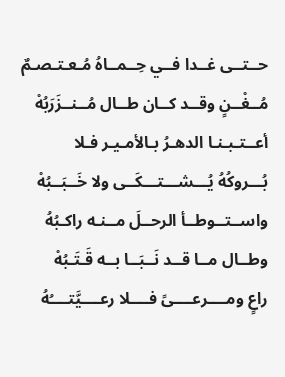حــتــى غــدا فــي حِــمــاهُ مُـعـتـصـمٌ
مُــغْــنٍ وقــد كــان طــال مُــنــزَرَبُهْ
أعــتـبـنـا الدهـرُ بـالأمـيـر فـلا
بُـــروكُهُ يُـــشـــتـــكَــى ولا خَــبَــبُهْ
واســتــوطــأ الرحــلَ مــنـه راكـبُهُ
وطــال مــا قــد نَــبَــا بــه قَـتَـبُهْ
راعٍ ومــــرعــــىً فــــلا رعــــيَّتــــُهُ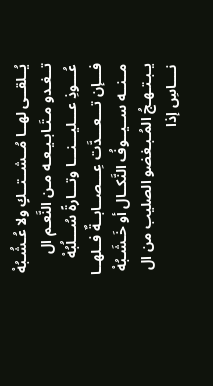يُــلقــى لهــا مُــشــتــكٍ ولا عُـشُـبُهْ
تــغـدو مـتَـابـيـعـه مـن النَّعـم ال
عُـــوذِ عـــليـــنـــا وتـــارةً سُـــلُبُهْ
فـــإن تـــعـــدَّت عِـــصــابــةٌ فــلهــا
مــنــه ســيــوفُ النَّكــال أو خَـشَـبُهْ
يـبـتـهـجُ المُـبـغضو الصليب من ال
نــــاسِ إذا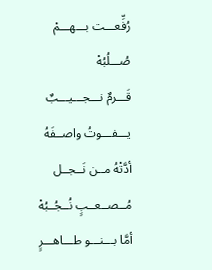رُفِّعـــت بـــهـــمْ صُـــلُبُهْ
قَـــرمٌ نـــجـــيـــبٌ يـــفـــوتُ واصــفَهُ
أدَّتْهُ مــن نَــجــل مُــصــعــبٍ نُــجُــبُهْ
أمَّا بـــنـــو طـــاهـــرٍ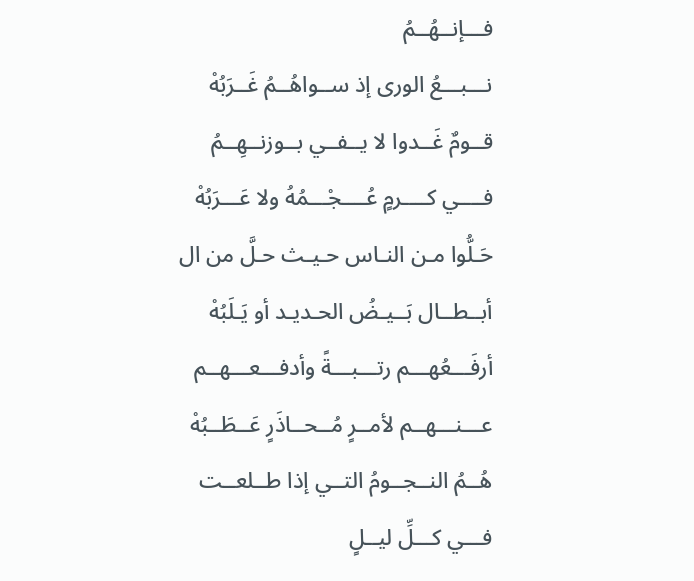فـــإنــهُــمُ
نـــبـــعُ الورى إذ ســواهُــمُ غَــرَبُهْ
قــومٌ غَــدوا لا يــفــي بــوزنــهِــمُ
فــــي كــــرمٍ عُــــجْـــمُهُ ولا عَـــرَبُهْ
حَـلُّوا مـن النـاس حـيـث حـلَّ من ال
أبــطــال بَــيـضُ الحـديـد أو يَـلَبُهْ
أرفَـــعُهـــم رتـــبـــةً وأدفـــعـــهــم
عـــنـــهــم لأمــرٍ مُــحــاذَرٍ عَــطَــبُهْ
هُــمُ النــجــومُ التــي إذا طــلعــت
فـــي كـــلِّ ليــلٍ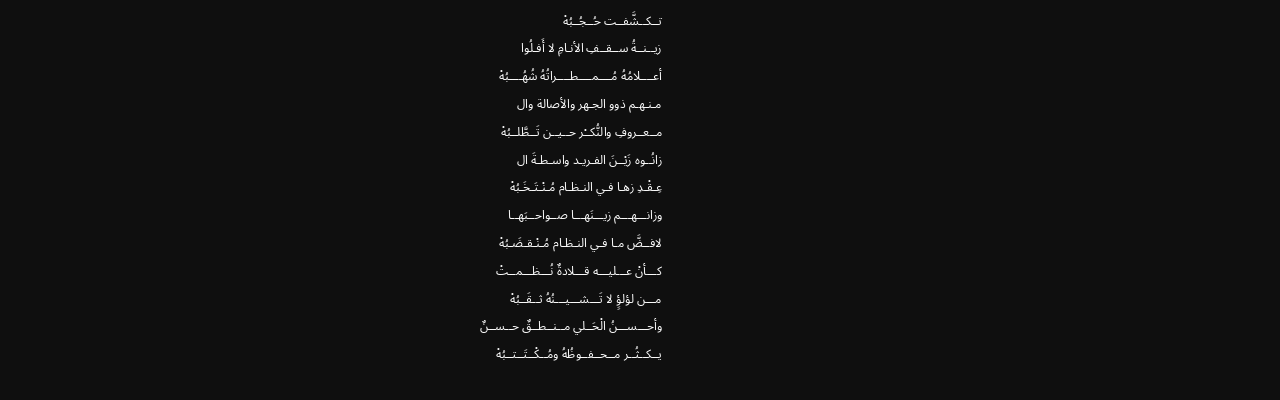تــكــشَّفــت حُــجُــبُهْ
زيــنــةُ ســقــفِ الأنـامِ لا أَفـلُوا
أعــــلامُهُ مُــــمــــطــــراتُهُ شُهُــــبُهْ
مـنـهـم ذوو الجـهر والأصالة وال
مــعــروفِ والنُّكــْر حــيــن تَــطَّلــبُهْ
زانُــوه زَيْــنَ الفـريـد واسـطـةَ ال
عِـقْـدِ زهـا فـي النـظـام مُـنْـتَـخَـبُهْ
وزانـــهـــم زيـــنَهـــا صــواحــبَهــا
لافــضَّ مـا فـي النـظـام مُـنْـقـضَـبُهْ
كـــأنْ عـــليـــه قـــلادةٌ نُـــظـــمــتْ
مـــن لؤلؤٍ لا تَـــشـــيـــنُهُ ثــقَــبُهْ
وأحـــســـنُ الْحَــلي مــنــطــقٌ حــســنٌ
يــكــثُــر مــحــفــوظُهُ ومُــكْــتَــتــبُهْ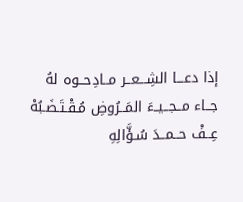إذا دعـــا الشِـــعــر مــادِحــوه لهُ
جــاء مــجــيــءَ المَــرُوضِ مُـقْـتَـضَـبُهْ
عِــفْ حــمــدَ سُـؤَّالِهِ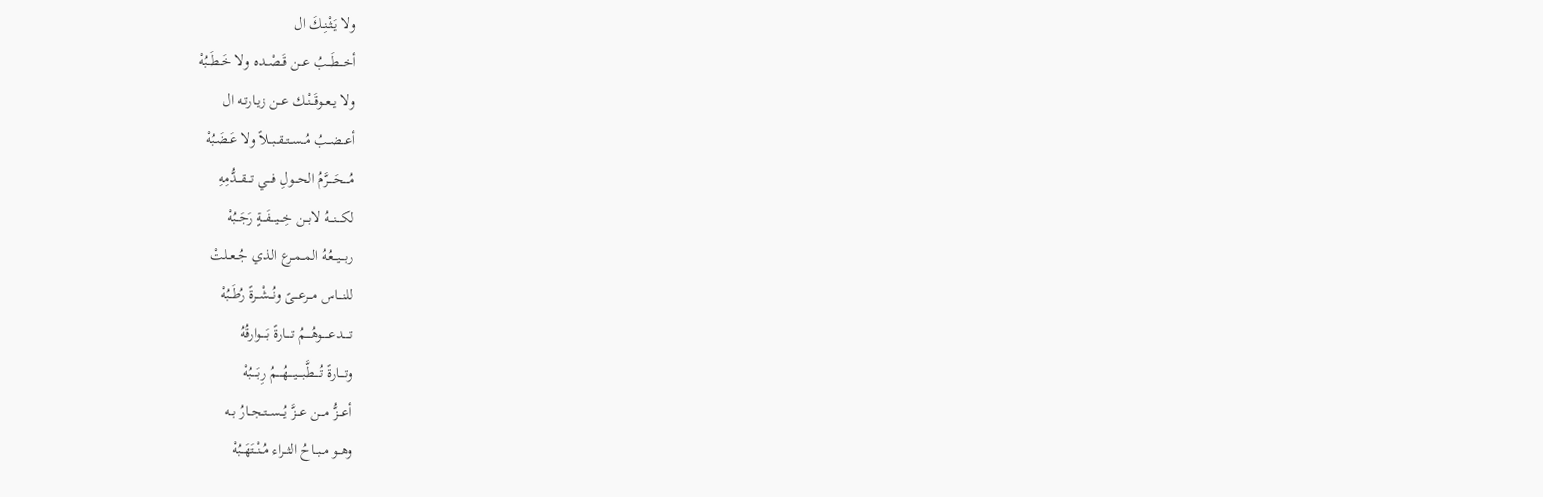ولا يَـثْـنِـكَ ال
أخـــطَـــبُ عــن قَــصْــده ولا خَــطَــبُهْ
ولا يــعــوقَــنْــك عــن زيـارتـه ال
أعــضــبُ مُــســتــقــبــلاً ولا عَـضَـبُهْ
مُــــحَــــرَّمُ الحـــولِ فـــي تـــقـــدُّمِهِ
لكـــنـــهُ لابـــن خِـــيـــفَـــةٍ رَجَــبُهْ
ربـــيـــعُهُ المــمــرع الذي جُــعــلتْ
للنـــاس مـــرعـــىً ونُـــشْــرةً رُطَــبُهْ
تـــــدعـــــوهُــــمُ تــــارةً بَــــوارقُهُ
وتــــارةً تُــــطَّبــــيــــهُــــمُ رِبَــــبُهْ
أعـــزُّ مـــن عـــزَّ يُـــســتــجــارُ بــه
وهــو مــبــاحُ الثــراء مُــنْــتَهَــبُهْ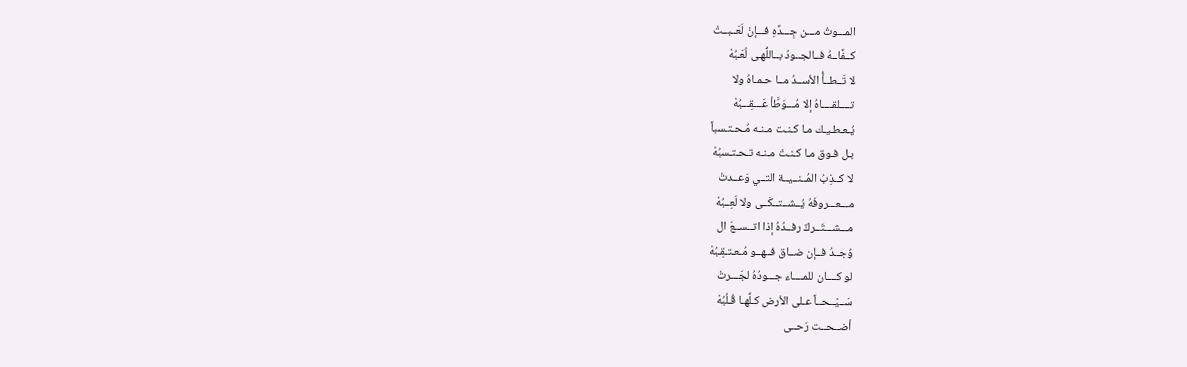المـــوتُ مـــن جِـــدِّهِ فـــإنْ لَعَــبــتْ
كــفَّاــهُ فــالجــودُ بــاللُّهـى لُعَـبُهْ
لا تَــطــأُ الأســدُ مــا حـمـاهُ ولا
تــــلقــــاهُ إلا مُـــوَطَّأ عَـــقِـــبُهْ
يُـعـطـيـك مـا كـنـت مـنـه مُـحـتـسباً
بـل فـوق مـا كـنـتَ مـنـه تـحـتـسبُهْ
لا كــذِبُ المُــنــيــة التــي وَعــدتْ
مـــعـــروفَهُ يُــشــتــكَــى ولا لَعِــبُهْ
مـــشـــتَــركٌ رفــدُهُ إذا اتــســعَ ال
وُجــدُ فــإن ضــاق فــهــو مُـعـتـقِـبُهْ
لو كــــان للمــــاء جـــودُهُ لجَـــرتْ
سَــيْــحــاً عـلى الأرض كـلِّهـا قُـلُبُهْ
أضــحــت رَحــى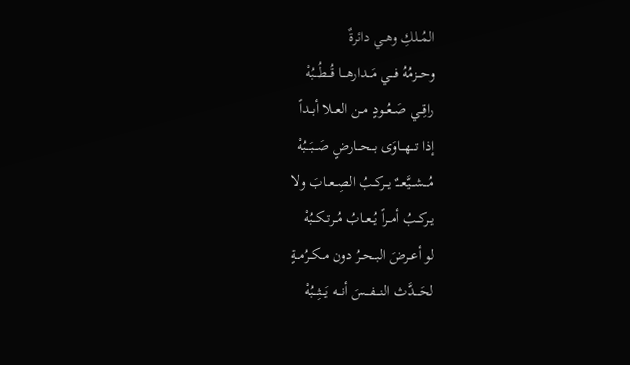المُــلكِ وهــي دائرةٌ
وحـــزمُهُ فـــي مَـــدارهـــا قُـــطُـــبُهْ
راقِــي صَــعُــودٍ مــن العــلا أبــداً
إذا تـــهـــاوَى بـــحـــارضٍ صَـــبَـــبُهْ
مُـــشـــيَّعـــٌ يـــركــبُ الصِــعــابَ ولا
يــركــبُ أمــراً يُــعــابُ مُــرتــكــبُهْ
لو أعــرضَ البــحــرُ دون مــكــرُمــةٍ
لحَــــدَّث النــــفـــسَ أنـــه يَـــثِـــبُهْ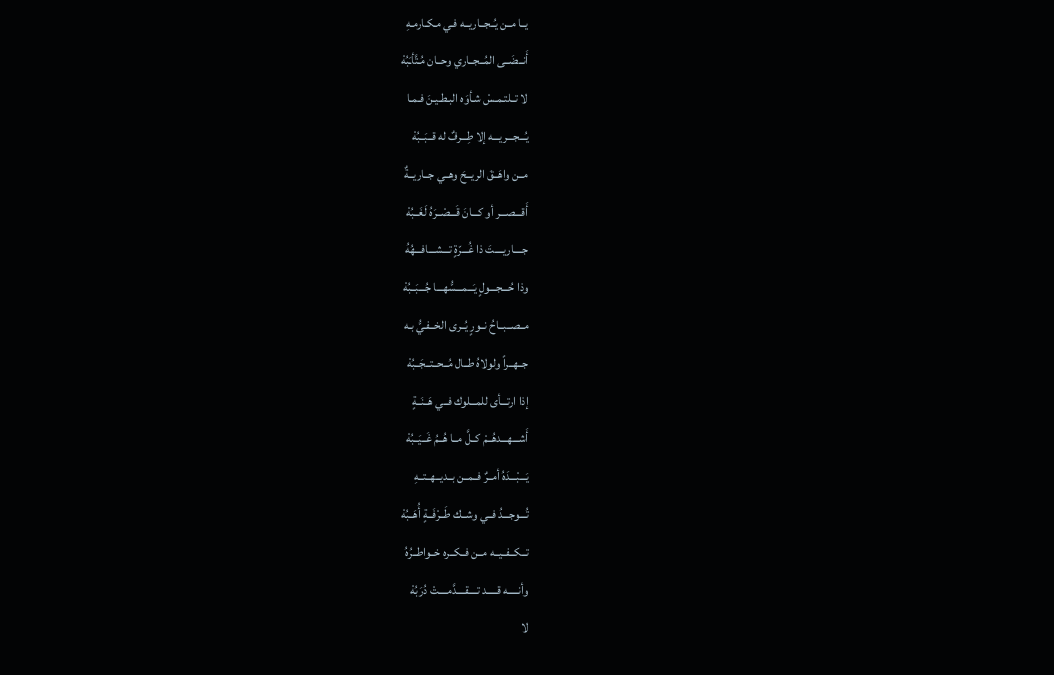يــا مــن يُــجــاريــه فـي مـكـارمـهِ
أَنــضَــى المُــجــاري وحــان مُـتَّأـَبُهْ
لا تــلتـمـسْ شـأوَه البـطـيـنَ فـمـا
يُـــجـــريـــه إلا طِـــرفٌ له قــبَــبُهْ
مــن واهَــقَ الريــحَ وهــي جــاريــةٌ
أَقـــصـــر أو كـــانَ قَـــصْــرَهُ لَغَــبُهْ
جــــاريــــتَ ذا غُـــرّةٍ تـــشـــافـــهُهُ
وذا حُـــجـــولٍ يَـــمـــسُّهـــا جُـــبَــبُهْ
مــصــبــاحُ نــورٍ يُــرى الخــفـيُّ بـه
جــهــراً ولولاهُ طــال مُــحــتــجَــبُهْ
إذا ارتـــأى للمـــلوك فــي هَــنَــةٍ
أَشـــهـــدهُــمْ كــلَّ مــا هُــمُ غَــيَــبُهْ
يَـــبْـــدَهُ أمــرٌ فــمــن بــديــهــتــهِ
تُـــوجـــدُ فــي وشــك طَــرْفَــةٍ أُهَــبُهْ
تــكــفــيــه مــن فــكــره خــواطــرُهُ
وأنـــــه قـــــد تــــقــــدَّمــــتْ دُرَبُهْ
لا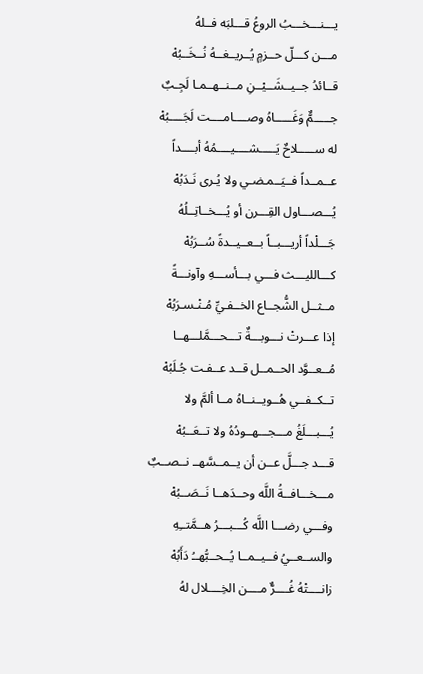يـــنـــخـــبُ الروعُ قـــلبَه فــلهُ
مـــن كـــلّ حــزمٍ يُــريــغــهُ نُــخَــبُهْ
قــائدُ جــيــشَــيْــنِ مــنــهــمـا لَجِـبٌ
جـــــمٌّ وَغَـــــاهُ وصــــامــــت لَجَــــبُهْ
له ســـــلاحٌ يَـــــشــــيــــمُهُ أبــــداً
عــمــداً فــيَــمـضـي ولا يُـرى نَـدَبُهْ
يُـــصـــاول القِـــرن أو يُـــخــاتِــلُهُ
جَـــلْداً أريـــبــاً بــعــيــدةً سُــرَبُهْ
كـــالليـــث فـــي بـــأســـهِ وآونـــةً
مــثــل الشُّجــاع الخــفـيِّ مُـنْـسـرَبُهْ
إذا عـــرتْ نـــوبـــةٌ تـــحـــمَّلـــهــا
مُــعــوَّد الحــمــل قــد عــفـت جُـلَبُهْ
تــكــفــي هُــويــنــاهُ مــا ألمَّ ولا
يُـــبـــلَغُ مـــجـــهــودُهُ ولا تــعَــبُهْ
قـــد جـــلَّ عــن أن يــمــسَّهــ نــصــبٌ
مـــخـــافــةُ اللَّه وحــدَهــا نَــصَــبُهْ
وفـــي رضـــا اللَّه كُـــبـــرُ هــمَّتــِهِ
والســعــيُ فــيــمــا يُــحــبُّهــُ دَأَبُهْ
زانــــتْهُ غُــــرٌّ مــــن الخِــــلال لهُ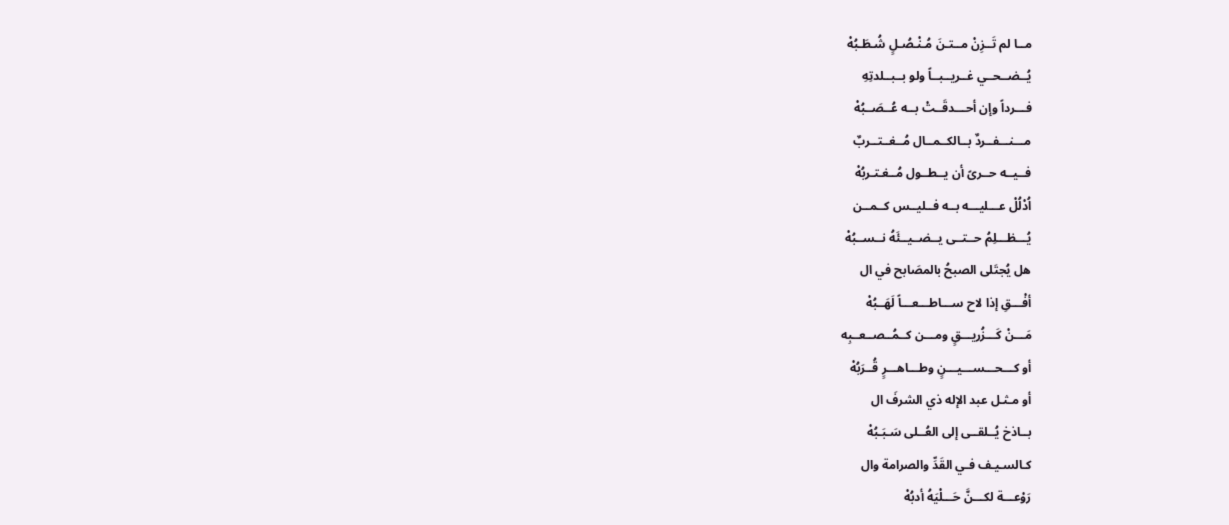مــا لم تَــزِنْ مــتـنَ مُـنْـصُـلٍ شُـطَـبُهْ
يُــضــحــي غــريــبــاً ولو بــبــلدتِهِ
فـــرداً وإن أحـــدقَــتْ بــه عُــصَــبُهْ
مـــنـــفــردٌ بــالكــمــال مُــغــتــربٌ
فــيــه حــرىً أن يــطــول مُــغـتـربُهْ
اُدْلُلْ عـــليـــه بــه فــليــس كــمــن
يُـــظـــلِمُ حــتــى يــضــيــئَهُ نــســبُهْ
هل يُجتَلى الصبحُ بالمصَابح في ال
أفْـــقِ إذا لاح ســـاطـــعـــاً لَهَــبُهْ
مَـــنْ كَـــزُريـــقٍ ومـــن كــمُــصــعــبِه
أو كـــحـــســـيـــنٍ وطـــاهـــرٍ قُــرَبُهْ
أو مـثـل عبد الإله ذي الشرفَ ال
بــاذخ يُــلقــى إلى العُــلى سَـبَـبُهْ
كـالسـيـف فـي القَدِّ والصرامة وال
رَوْعـــة لكـــنَّ حَـــلْيَهُ أدبُهْ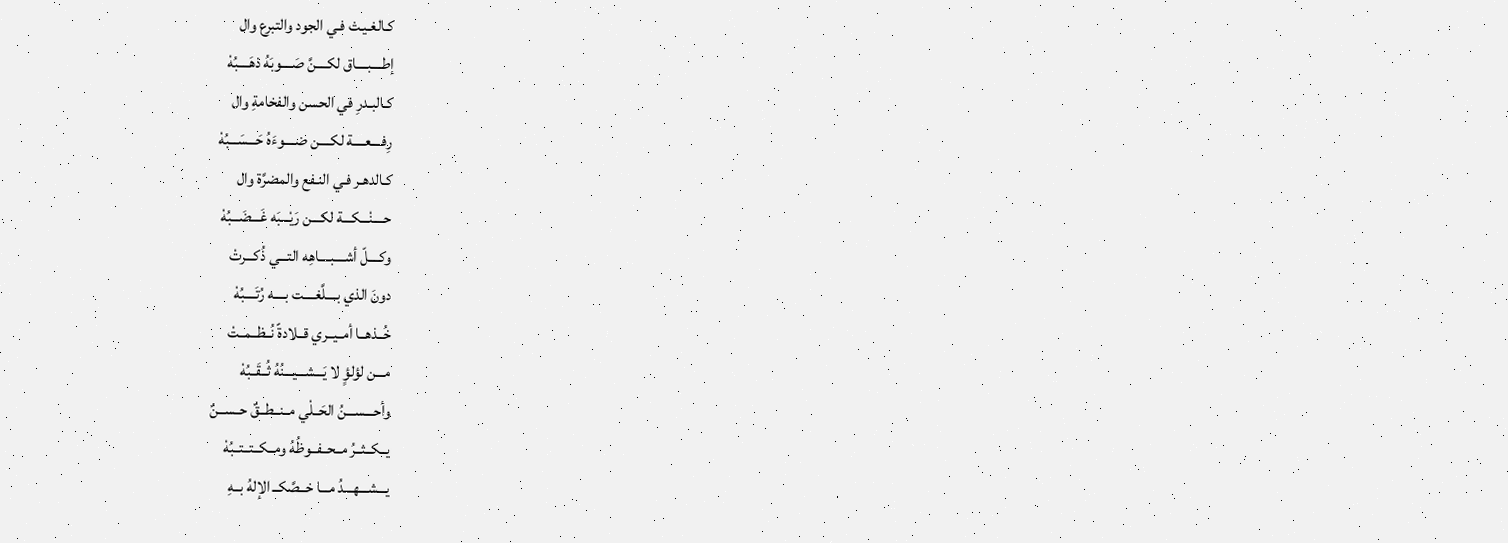كـالغـيـث فـي الجود والتبرع وال
إطــــبــــاق لكــــنَّ صَــــوبَهُ ذهَــــبُهْ
كـالبـدرِ في الحسن والفخامةِ وال
رِفــــعــــة لكــــن ضــــوءَهُ حَـــسَـــبُهْ
كـالدهـر فـي النـفع والمضرَّة وال
حــــنْـــكـــة لكـــن رَيْـــبَه غَـــضَـــبُهْ
وكــــلّ أشــــبــــاهِه التـــي ذُكـــرتْ
دونَ الذي بــــلَّغــــت بــــه رُتَــــبُهْ
خُــذهــا أمــيــري قــلادةً نُــظــمــتْ
مـــن لؤلؤٍ لا يَـــشـــيـــنُهُ ثُــقَــبُهْ
وأحـــســـنُ الحَــلْي مــنــطــقٌ حــســنٌ
يــكــثــرُ مــحــفــوظُهُ ومــكــتــتــبُهْ
يـــشـــهـــدُ مـــا خــصَّكــ الإلهُ بــهِ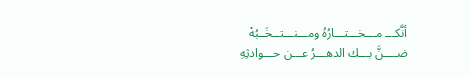أنَّكـــ مـــخـــتـــارُهُ ومـــنـــتــخَــبُهْ
ضــــنَّ بـــك الدهـــرُ عـــن حـــوادثِهِ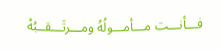فـــأنـــت مـــأمـــولُهُ ومـــرتَـــقــبُهْ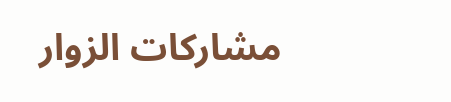مشاركات الزوار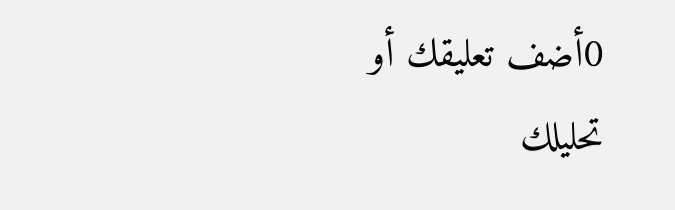0أضف تعليقك أو تحليلك